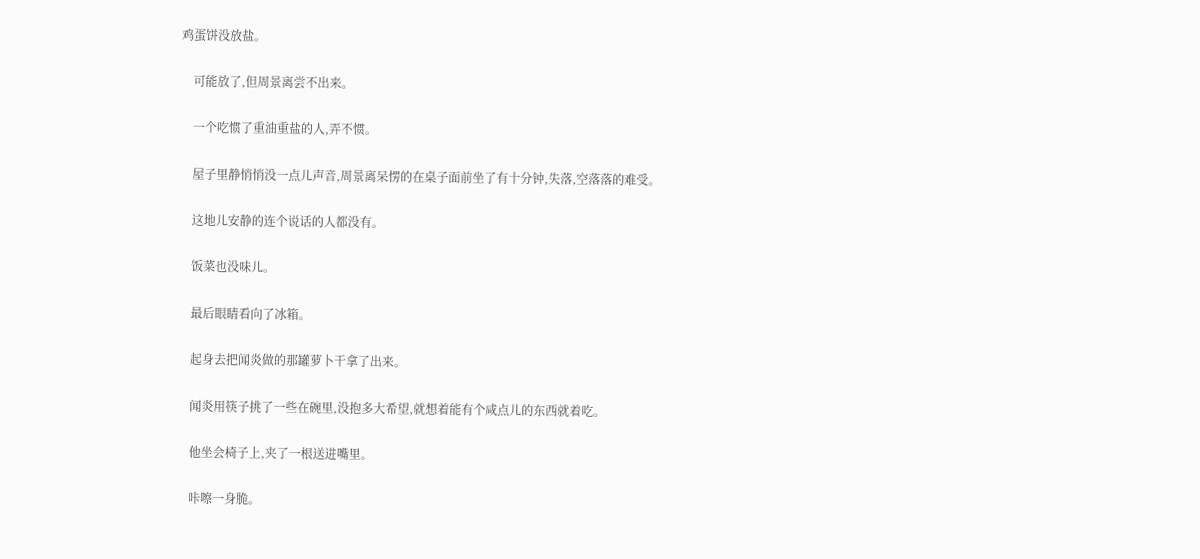鸡蛋饼没放盐。

    可能放了,但周景离尝不出来。

    一个吃惯了重油重盐的人,弄不惯。

    屋子里静悄悄没一点儿声音,周景离呆愣的在桌子面前坐了有十分钟,失落,空落落的难受。

    这地儿安静的连个说话的人都没有。

    饭菜也没味儿。

    最后眼睛看向了冰箱。

    起身去把闻炎做的那罐萝卜干拿了出来。

    闻炎用筷子挑了一些在碗里,没抱多大希望,就想着能有个咸点儿的东西就着吃。

    他坐会椅子上,夹了一根送进嘴里。

    咔嚓一身脆。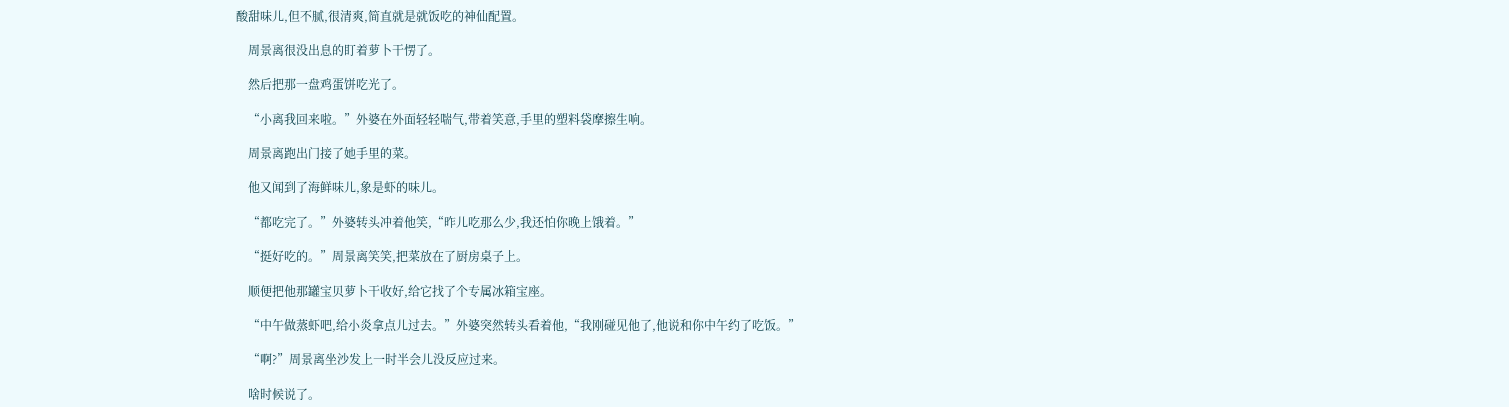酸甜味儿,但不腻,很清爽,简直就是就饭吃的神仙配置。

    周景离很没出息的盯着萝卜干愣了。

    然后把那一盘鸡蛋饼吃光了。

    “小离我回来啦。”外婆在外面轻轻喘气,带着笑意,手里的塑料袋摩擦生响。

    周景离跑出门接了她手里的菜。

    他又闻到了海鲜味儿,象是虾的味儿。

    “都吃完了。”外婆转头冲着他笑,“昨儿吃那么少,我还怕你晚上饿着。”

    “挺好吃的。”周景离笑笑,把菜放在了厨房桌子上。

    顺便把他那罐宝贝萝卜干收好,给它找了个专属冰箱宝座。

    “中午做蒸虾吧,给小炎拿点儿过去。”外婆突然转头看着他,“我刚碰见他了,他说和你中午约了吃饭。”

    “啊?”周景离坐沙发上一时半会儿没反应过来。

    啥时候说了。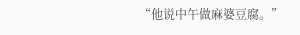“他说中午做麻婆豆腐。”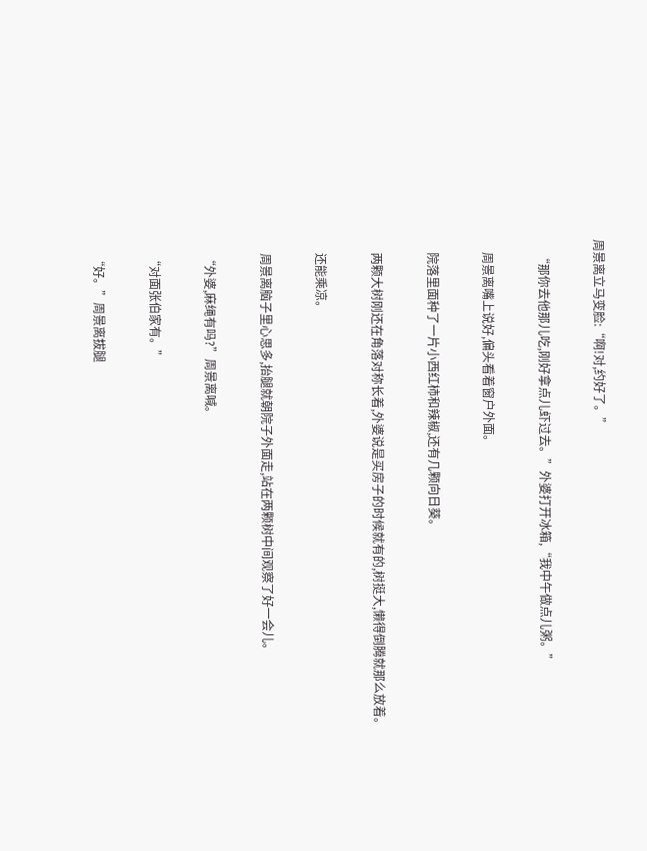周景离立马变脸:“啊!对,约好了。”

    “那你去他那儿吃,刚好拿点儿虾过去。”外婆打开冰箱,“我中午做点儿粥。”

    周景离嘴上说好,偏头看着窗户外面。

    院落里面种了一片小西红柿和辣椒,还有几颗向日葵。

    两颗大树刚还在角落对称长着,外婆说是买房子的时候就有的,树挺大,懒得倒腾就那么放着。

    还能乘凉。

    周景离脑子里心思多,抬腿就朝院子外面走,站在两颗树中间观察了好一会儿。

    “外婆,麻绳有吗?”周景离喊。

    “对面张伯家有。”

    “好。”周景离拔腿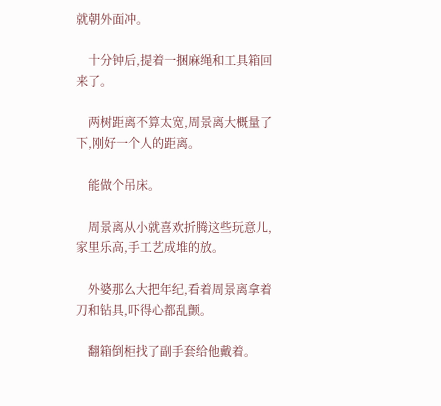就朝外面冲。

    十分钟后,提着一捆麻绳和工具箱回来了。

    两树距离不算太宽,周景离大概量了下,刚好一个人的距离。

    能做个吊床。

    周景离从小就喜欢折腾这些玩意儿,家里乐高,手工艺成堆的放。

    外婆那么大把年纪,看着周景离拿着刀和钻具,吓得心都乱颤。

    翻箱倒柜找了副手套给他戴着。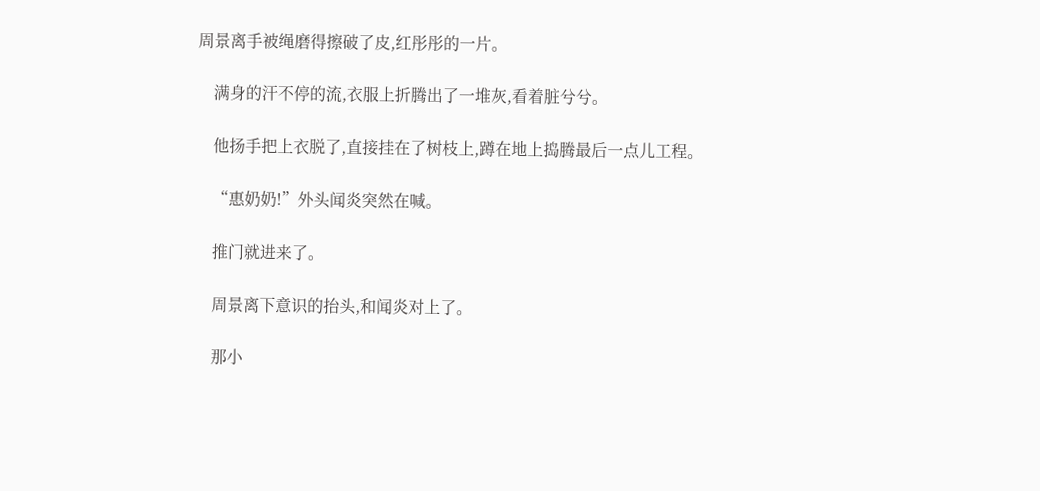周景离手被绳磨得擦破了皮,红彤彤的一片。

    满身的汗不停的流,衣服上折腾出了一堆灰,看着脏兮兮。

    他扬手把上衣脱了,直接挂在了树枝上,蹲在地上捣腾最后一点儿工程。

    “惠奶奶!”外头闻炎突然在喊。

    推门就进来了。

    周景离下意识的抬头,和闻炎对上了。

    那小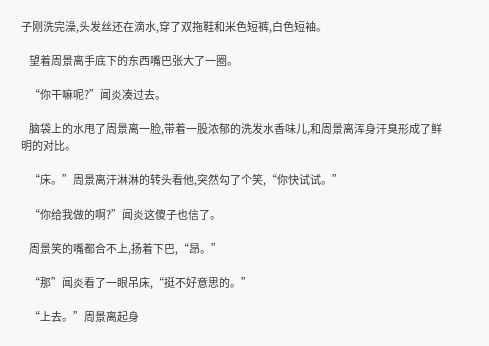子刚洗完澡,头发丝还在滴水,穿了双拖鞋和米色短裤,白色短袖。

    望着周景离手底下的东西嘴巴张大了一圈。

    “你干嘛呢?”闻炎凑过去。

    脑袋上的水甩了周景离一脸,带着一股浓郁的洗发水香味儿,和周景离浑身汗臭形成了鲜明的对比。

    “床。”周景离汗淋淋的转头看他,突然勾了个笑,“你快试试。”

    “你给我做的啊?”闻炎这傻子也信了。

    周景笑的嘴都合不上,扬着下巴,“昂。”

    “那”闻炎看了一眼吊床,“挺不好意思的。”

    “上去。”周景离起身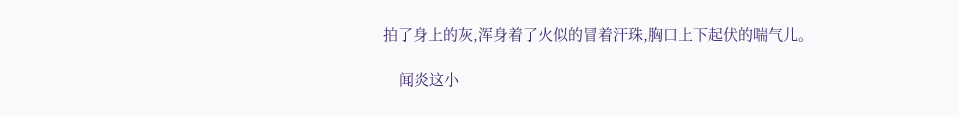拍了身上的灰,浑身着了火似的冒着汗珠,胸口上下起伏的喘气儿。

    闻炎这小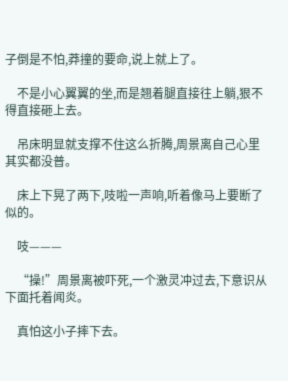子倒是不怕,莽撞的要命,说上就上了。

    不是小心翼翼的坐,而是翘着腿直接往上躺,狠不得直接砸上去。

    吊床明显就支撑不住这么折腾,周景离自己心里其实都没普。

    床上下晃了两下,吱啦一声响,听着像马上要断了似的。

    吱———

    “操!”周景离被吓死,一个激灵冲过去,下意识从下面托着闻炎。

    真怕这小子摔下去。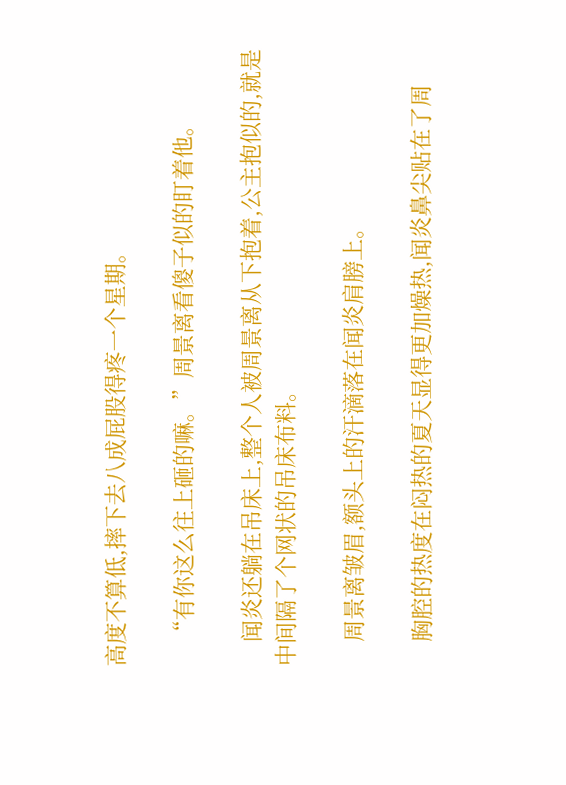高度不算低,摔下去八成屁股得疼一个星期。

    “有你这么往上砸的嘛。”周景离看傻子似的盯着他。

    闻炎还躺在吊床上,整个人被周景离从下抱着,公主抱似的,就是中间隔了个网状的吊床布料。

    周景离皱眉,额头上的汗滴落在闻炎肩膀上。

    胸腔的热度在闷热的夏天显得更加燥热,闻炎鼻尖贴在了周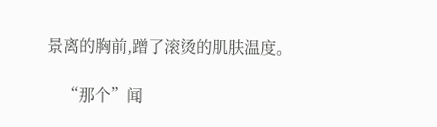景离的胸前,蹭了滚烫的肌肤温度。

    “那个”闻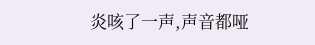炎咳了一声,声音都哑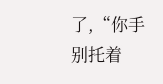了,“你手别托着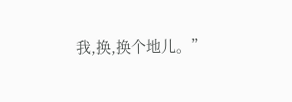我,换,换个地儿。”